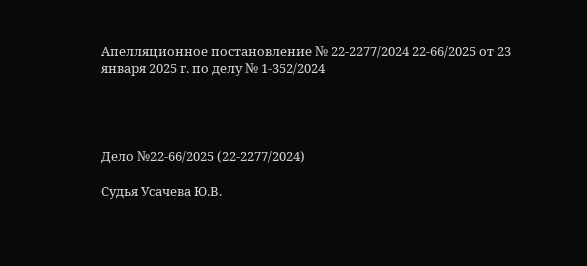Апелляционное постановление № 22-2277/2024 22-66/2025 от 23 января 2025 г. по делу № 1-352/2024




Дело №22-66/2025 (22-2277/2024)

Судья Усачева Ю.В.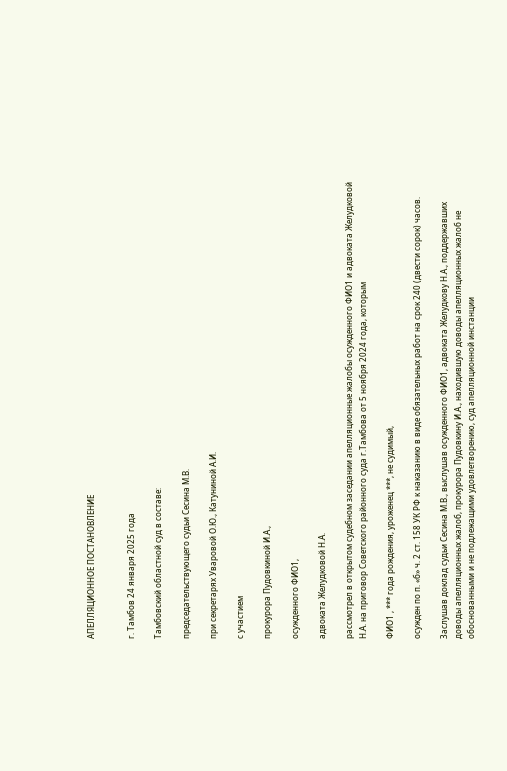АПЕЛЛЯЦИОННОЕ ПОСТАНОВЛЕНИЕ


г. Тамбов 24 января 2025 года

Тамбовский областной суд в составе:

председательствующего судьи Сесина М.В.

при секретарях Уваровой О.Ю., Катуниной А.И.

с участием

прокурора Пудовкиной И.А.,

осужденного ФИО1,

адвоката Желудковой Н.А.

рассмотрел в открытом судебном заседании апелляционные жалобы осужденного ФИО1 и адвоката Желудковой Н.А. на приговор Советского районного суда г.Тамбова от 5 ноября 2024 года, которым

ФИО1 , *** года рождения, уроженец ***, не судимый,

осужден по п. «б» ч. 2 ст. 158 УК РФ к наказанию в виде обязательных работ на срок 240 (двести сорок) часов.

Заслушав доклад судьи Сесина М.В., выслушав осужденного ФИО1, адвоката Желудкову Н.А., поддержавших доводы апелляционных жалоб, прокурора Пудовкину И.А., находившую доводы апелляционных жалоб не обоснованными и не подлежащими удовлетворению, суд апелляционной инстанции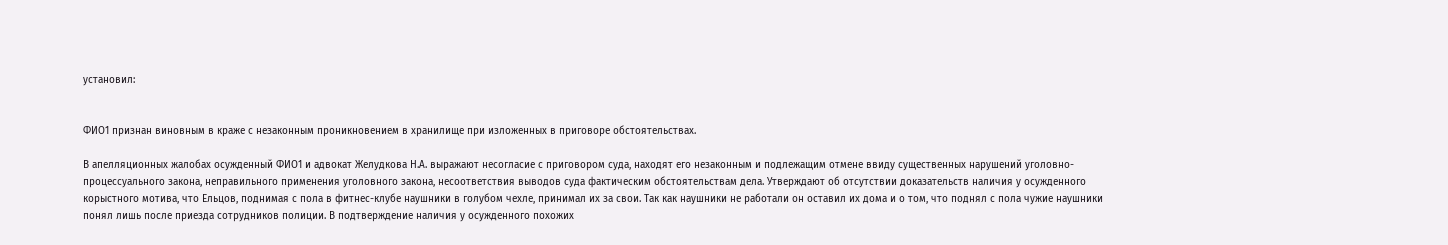установил:


ФИО1 признан виновным в краже с незаконным проникновением в хранилище при изложенных в приговоре обстоятельствах.

В апелляционных жалобах осужденный ФИО1 и адвокат Желудкова Н.А. выражают несогласие с приговором суда, находят его незаконным и подлежащим отмене ввиду существенных нарушений уголовно-процессуального закона, неправильного применения уголовного закона, несоответствия выводов суда фактическим обстоятельствам дела. Утверждают об отсутствии доказательств наличия у осужденного корыстного мотива, что Ельцов, поднимая с пола в фитнес-клубе наушники в голубом чехле, принимал их за свои. Так как наушники не работали он оставил их дома и о том, что поднял с пола чужие наушники понял лишь после приезда сотрудников полиции. В подтверждение наличия у осужденного похожих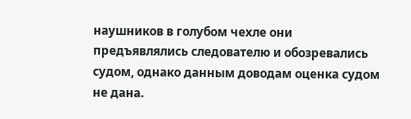наушников в голубом чехле они предъявлялись следователю и обозревались судом, однако данным доводам оценка судом не дана.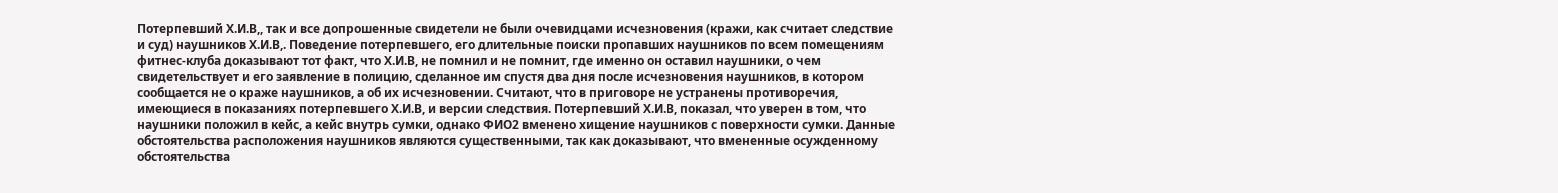Потерпевший Х.И.В,, так и все допрошенные свидетели не были очевидцами исчезновения (кражи, как считает следствие и суд) наушников Х.И.В,. Поведение потерпевшего, его длительные поиски пропавших наушников по всем помещениям фитнес-клуба доказывают тот факт, что Х.И.В, не помнил и не помнит, где именно он оставил наушники, о чем свидетельствует и его заявление в полицию, сделанное им спустя два дня после исчезновения наушников, в котором сообщается не о краже наушников, а об их исчезновении. Считают, что в приговоре не устранены противоречия, имеющиеся в показаниях потерпевшего Х.И.В, и версии следствия. Потерпевший Х.И.В, показал, что уверен в том, что наушники положил в кейс, а кейс внутрь сумки, однако ФИО2 вменено хищение наушников с поверхности сумки. Данные обстоятельства расположения наушников являются существенными, так как доказывают, что вмененные осужденному обстоятельства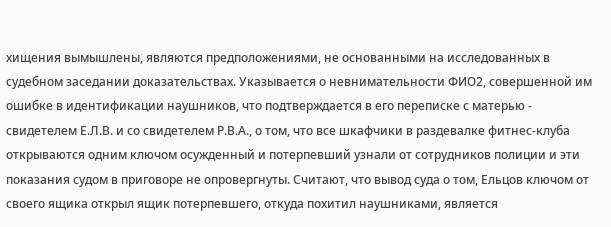хищения вымышлены, являются предположениями, не основанными на исследованных в судебном заседании доказательствах. Указывается о невнимательности ФИО2, совершенной им ошибке в идентификации наушников, что подтверждается в его переписке с матерью - свидетелем Е.Л.В. и со свидетелем Р.В.А., о том, что все шкафчики в раздевалке фитнес-клуба открываются одним ключом осужденный и потерпевший узнали от сотрудников полиции и эти показания судом в приговоре не опровергнуты. Считают, что вывод суда о том, Ельцов ключом от своего ящика открыл ящик потерпевшего, откуда похитил наушниками, является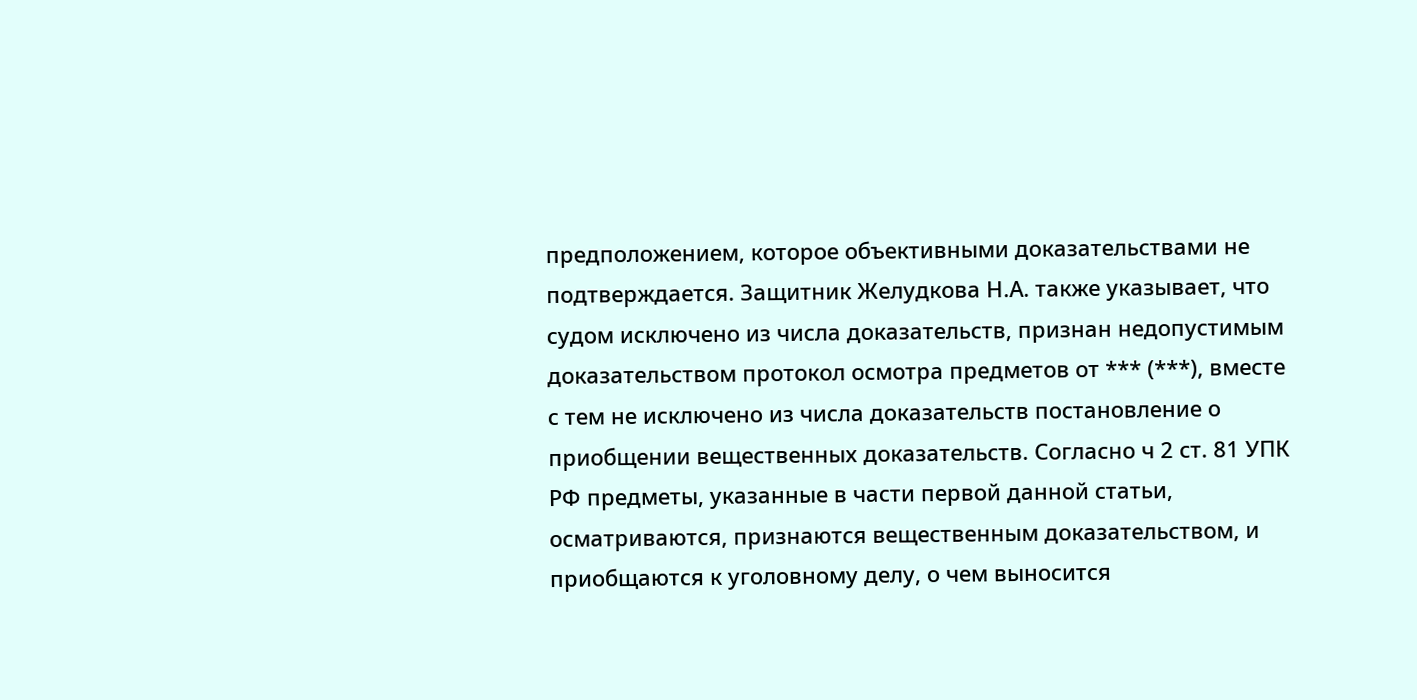предположением, которое объективными доказательствами не подтверждается. Защитник Желудкова Н.А. также указывает, что судом исключено из числа доказательств, признан недопустимым доказательством протокол осмотра предметов от *** (***), вместе с тем не исключено из числа доказательств постановление о приобщении вещественных доказательств. Согласно ч 2 ст. 81 УПК РФ предметы, указанные в части первой данной статьи, осматриваются, признаются вещественным доказательством, и приобщаются к уголовному делу, о чем выносится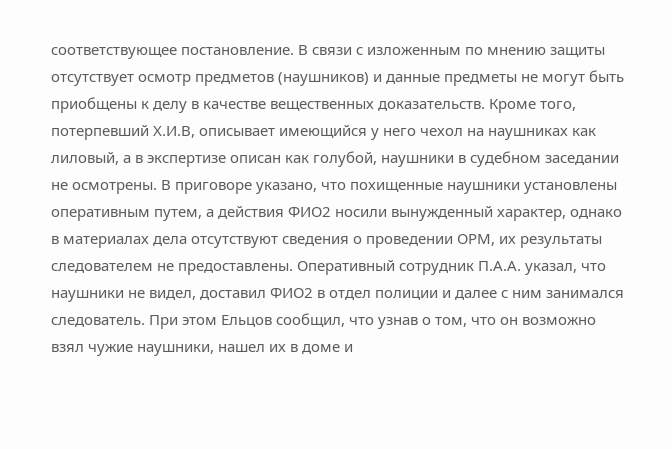соответствующее постановление. В связи с изложенным по мнению защиты отсутствует осмотр предметов (наушников) и данные предметы не могут быть приобщены к делу в качестве вещественных доказательств. Кроме того, потерпевший Х.И.В, описывает имеющийся у него чехол на наушниках как лиловый, а в экспертизе описан как голубой, наушники в судебном заседании не осмотрены. В приговоре указано, что похищенные наушники установлены оперативным путем, а действия ФИО2 носили вынужденный характер, однако в материалах дела отсутствуют сведения о проведении ОРМ, их результаты следователем не предоставлены. Оперативный сотрудник П.А.А. указал, что наушники не видел, доставил ФИО2 в отдел полиции и далее с ним занимался следователь. При этом Ельцов сообщил, что узнав о том, что он возможно взял чужие наушники, нашел их в доме и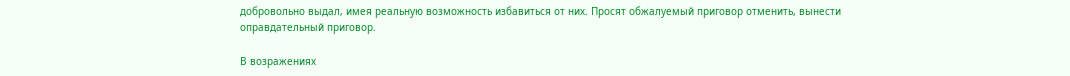добровольно выдал, имея реальную возможность избавиться от них. Просят обжалуемый приговор отменить, вынести оправдательный приговор.

В возражениях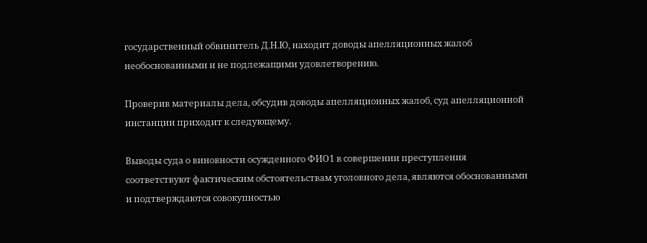государственный обвинитель Д.Н.Ю, находит доводы апелляционных жалоб необоснованными и не подлежащими удовлетворению.

Проверив материалы дела, обсудив доводы апелляционных жалоб, суд апелляционной инстанции приходит к следующему.

Выводы суда о виновности осужденного ФИО1 в совершении преступления соответствуют фактическим обстоятельствам уголовного дела, являются обоснованными и подтверждаются совокупностью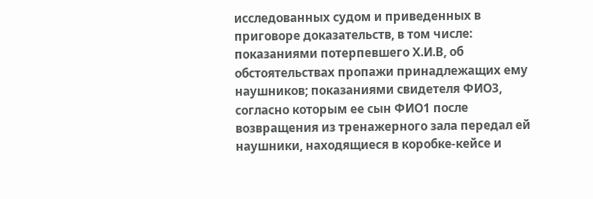исследованных судом и приведенных в приговоре доказательств, в том числе: показаниями потерпевшего Х.И.В, об обстоятельствах пропажи принадлежащих ему наушников; показаниями свидетеля ФИО3, согласно которым ее сын ФИО1 после возвращения из тренажерного зала передал ей наушники, находящиеся в коробке-кейсе и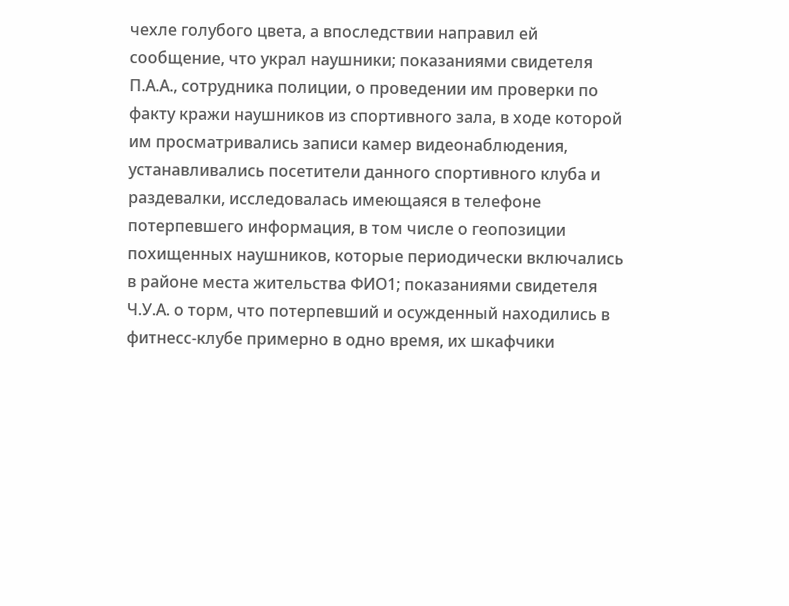чехле голубого цвета, а впоследствии направил ей сообщение, что украл наушники; показаниями свидетеля П.А.А., сотрудника полиции, о проведении им проверки по факту кражи наушников из спортивного зала, в ходе которой им просматривались записи камер видеонаблюдения, устанавливались посетители данного спортивного клуба и раздевалки, исследовалась имеющаяся в телефоне потерпевшего информация, в том числе о геопозиции похищенных наушников, которые периодически включались в районе места жительства ФИО1; показаниями свидетеля Ч.У.А. о торм, что потерпевший и осужденный находились в фитнесс-клубе примерно в одно время, их шкафчики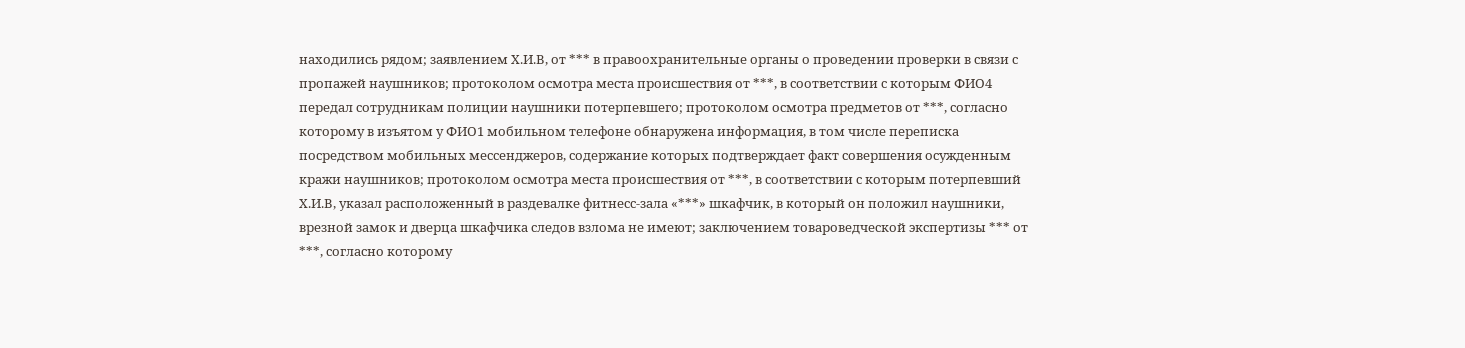находились рядом; заявлением Х.И.В, от *** в правоохранительные органы о проведении проверки в связи с пропажей наушников; протоколом осмотра места происшествия от ***, в соответствии с которым ФИО4 передал сотрудникам полиции наушники потерпевшего; протоколом осмотра предметов от ***, согласно которому в изъятом у ФИО1 мобильном телефоне обнаружена информация, в том числе переписка посредством мобильных мессенджеров, содержание которых подтверждает факт совершения осужденным кражи наушников; протоколом осмотра места происшествия от ***, в соответствии с которым потерпевший Х.И.В, указал расположенный в раздевалке фитнесс-зала «***» шкафчик, в который он положил наушники, врезной замок и дверца шкафчика следов взлома не имеют; заключением товароведческой экспертизы *** от ***, согласно которому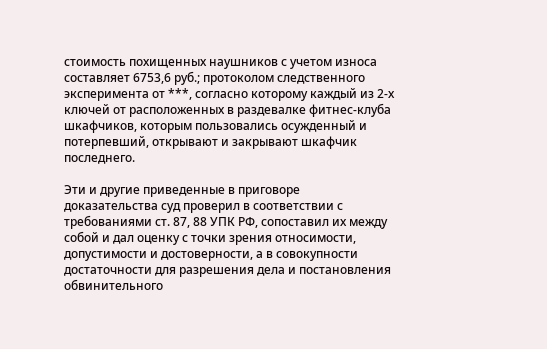стоимость похищенных наушников с учетом износа составляет 6753,6 руб.; протоколом следственного эксперимента от ***, согласно которому каждый из 2-х ключей от расположенных в раздевалке фитнес-клуба шкафчиков, которым пользовались осужденный и потерпевший, открывают и закрывают шкафчик последнего.

Эти и другие приведенные в приговоре доказательства суд проверил в соответствии с требованиями ст. 87, 88 УПК РФ, сопоставил их между собой и дал оценку с точки зрения относимости, допустимости и достоверности, а в совокупности достаточности для разрешения дела и постановления обвинительного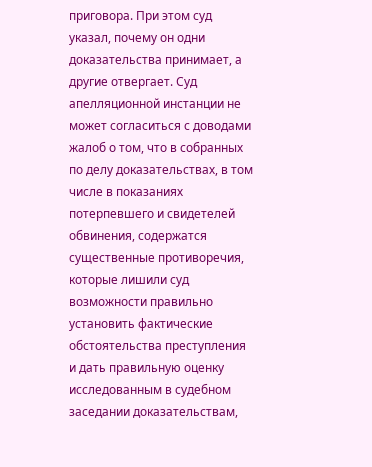приговора. При этом суд указал, почему он одни доказательства принимает, а другие отвергает. Суд апелляционной инстанции не может согласиться с доводами жалоб о том, что в собранных по делу доказательствах, в том числе в показаниях потерпевшего и свидетелей обвинения, содержатся существенные противоречия, которые лишили суд возможности правильно установить фактические обстоятельства преступления и дать правильную оценку исследованным в судебном заседании доказательствам,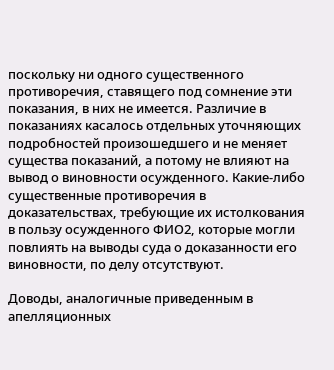поскольку ни одного существенного противоречия, ставящего под сомнение эти показания, в них не имеется. Различие в показаниях касалось отдельных уточняющих подробностей произошедшего и не меняет существа показаний, а потому не влияют на вывод о виновности осужденного. Какие-либо существенные противоречия в доказательствах, требующие их истолкования в пользу осужденного ФИО2, которые могли повлиять на выводы суда о доказанности его виновности, по делу отсутствуют.

Доводы, аналогичные приведенным в апелляционных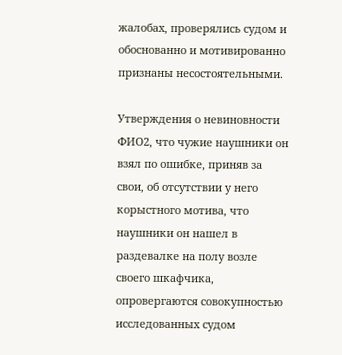жалобах, проверялись судом и обоснованно и мотивированно признаны несостоятельными.

Утверждения о невиновности ФИО2, что чужие наушники он взял по ошибке, приняв за свои, об отсутствии у него корыстного мотива, что наушники он нашел в раздевалке на полу возле своего шкафчика, опровергаются совокупностью исследованных судом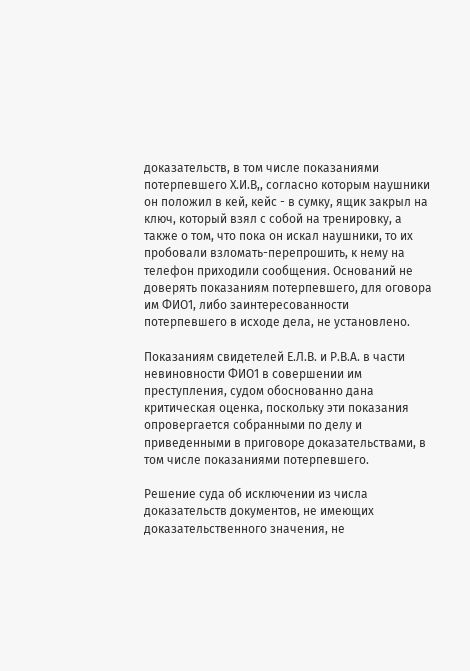доказательств, в том числе показаниями потерпевшего Х.И.В,, согласно которым наушники он положил в кей, кейс - в сумку, ящик закрыл на ключ, который взял с собой на тренировку, а также о том, что пока он искал наушники, то их пробовали взломать-перепрошить, к нему на телефон приходили сообщения. Оснований не доверять показаниям потерпевшего, для оговора им ФИО1, либо заинтересованности потерпевшего в исходе дела, не установлено.

Показаниям свидетелей Е.Л.В. и Р.В.А. в части невиновности ФИО1 в совершении им преступления, судом обоснованно дана критическая оценка, поскольку эти показания опровергается собранными по делу и приведенными в приговоре доказательствами, в том числе показаниями потерпевшего.

Решение суда об исключении из числа доказательств документов, не имеющих доказательственного значения, не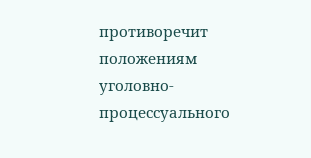противоречит положениям уголовно-процессуального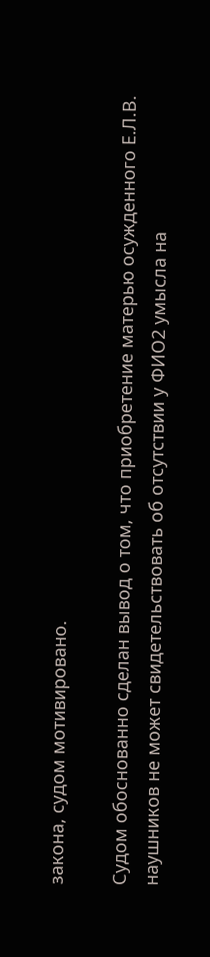закона, судом мотивировано.

Судом обоснованно сделан вывод о том, что приобретение матерью осужденного Е.Л.В. наушников не может свидетельствовать об отсутствии у ФИО2 умысла на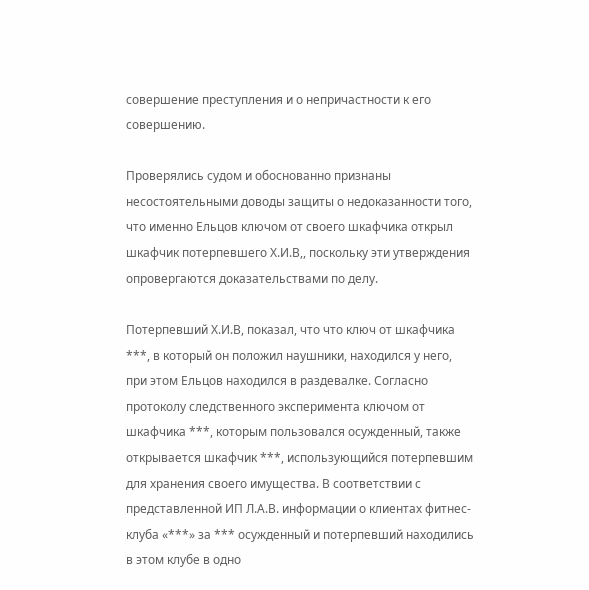совершение преступления и о непричастности к его совершению.

Проверялись судом и обоснованно признаны несостоятельными доводы защиты о недоказанности того, что именно Ельцов ключом от своего шкафчика открыл шкафчик потерпевшего Х.И.В,, поскольку эти утверждения опровергаются доказательствами по делу.

Потерпевший Х.И.В, показал, что что ключ от шкафчика ***, в который он положил наушники, находился у него, при этом Ельцов находился в раздевалке. Согласно протоколу следственного эксперимента ключом от шкафчика ***, которым пользовался осужденный, также открывается шкафчик ***, использующийся потерпевшим для хранения своего имущества. В соответствии с представленной ИП Л.А.В. информации о клиентах фитнес-клуба «***» за *** осужденный и потерпевший находились в этом клубе в одно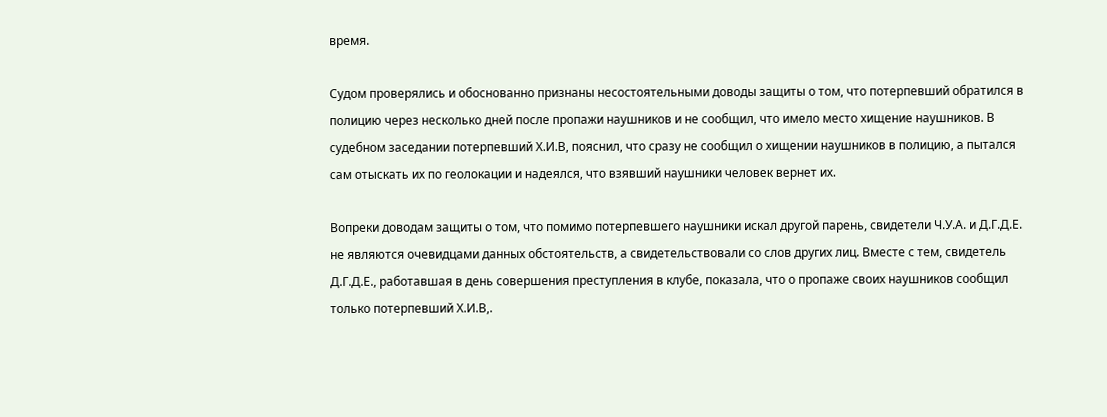время.

Судом проверялись и обоснованно признаны несостоятельными доводы защиты о том, что потерпевший обратился в полицию через несколько дней после пропажи наушников и не сообщил, что имело место хищение наушников. В судебном заседании потерпевший Х.И.В, пояснил, что сразу не сообщил о хищении наушников в полицию, а пытался сам отыскать их по геолокации и надеялся, что взявший наушники человек вернет их.

Вопреки доводам защиты о том, что помимо потерпевшего наушники искал другой парень, свидетели Ч.У.А. и Д.Г.Д.Е. не являются очевидцами данных обстоятельств, а свидетельствовали со слов других лиц. Вместе с тем, свидетель Д.Г.Д.Е., работавшая в день совершения преступления в клубе, показала, что о пропаже своих наушников сообщил только потерпевший Х.И.В,.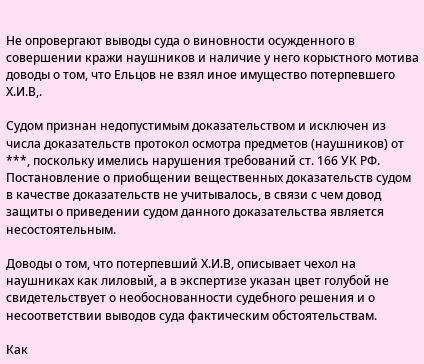Не опровергают выводы суда о виновности осужденного в совершении кражи наушников и наличие у него корыстного мотива доводы о том, что Ельцов не взял иное имущество потерпевшего Х.И.В,.

Судом признан недопустимым доказательством и исключен из числа доказательств протокол осмотра предметов (наушников) от ***, поскольку имелись нарушения требований ст. 166 УК РФ. Постановление о приобщении вещественных доказательств судом в качестве доказательств не учитывалось, в связи с чем довод защиты о приведении судом данного доказательства является несостоятельным.

Доводы о том, что потерпевший Х.И.В, описывает чехол на наушниках как лиловый, а в экспертизе указан цвет голубой не свидетельствует о необоснованности судебного решения и о несоответствии выводов суда фактическим обстоятельствам.

Как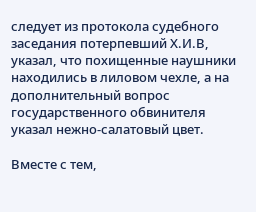следует из протокола судебного заседания потерпевший Х.И.В, указал, что похищенные наушники находились в лиловом чехле, а на дополнительный вопрос государственного обвинителя указал нежно-салатовый цвет.

Вместе с тем,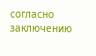согласно заключению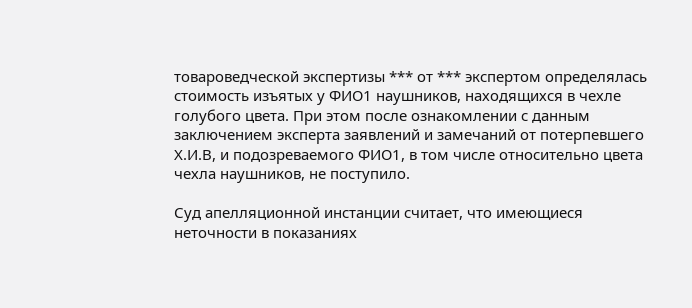товароведческой экспертизы *** от *** экспертом определялась стоимость изъятых у ФИО1 наушников, находящихся в чехле голубого цвета. При этом после ознакомлении с данным заключением эксперта заявлений и замечаний от потерпевшего Х.И.В, и подозреваемого ФИО1, в том числе относительно цвета чехла наушников, не поступило.

Суд апелляционной инстанции считает, что имеющиеся неточности в показаниях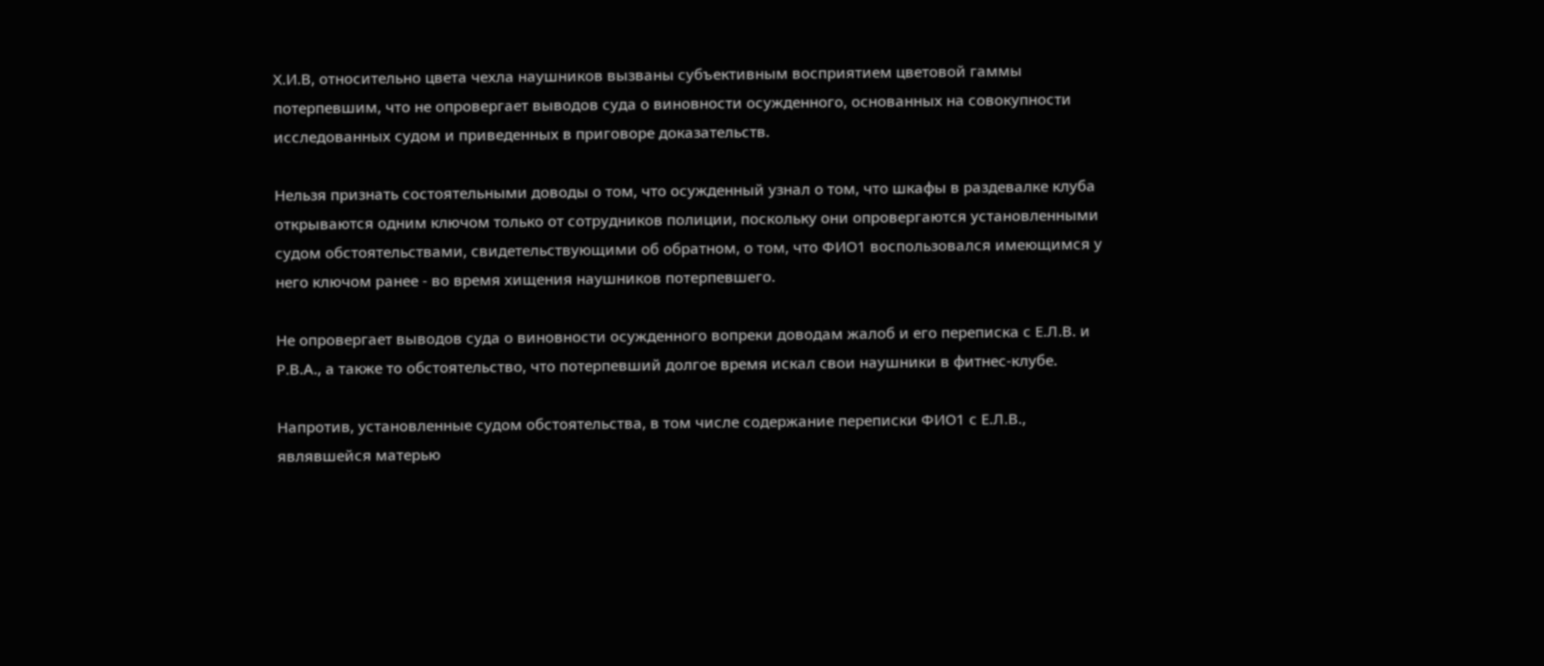Х.И.В, относительно цвета чехла наушников вызваны субъективным восприятием цветовой гаммы потерпевшим, что не опровергает выводов суда о виновности осужденного, основанных на совокупности исследованных судом и приведенных в приговоре доказательств.

Нельзя признать состоятельными доводы о том, что осужденный узнал о том, что шкафы в раздевалке клуба открываются одним ключом только от сотрудников полиции, поскольку они опровергаются установленными судом обстоятельствами, свидетельствующими об обратном, о том, что ФИО1 воспользовался имеющимся у него ключом ранее - во время хищения наушников потерпевшего.

Не опровергает выводов суда о виновности осужденного вопреки доводам жалоб и его переписка с Е.Л.В. и Р.В.А., а также то обстоятельство, что потерпевший долгое время искал свои наушники в фитнес-клубе.

Напротив, установленные судом обстоятельства, в том числе содержание переписки ФИО1 с Е.Л.В., являвшейся матерью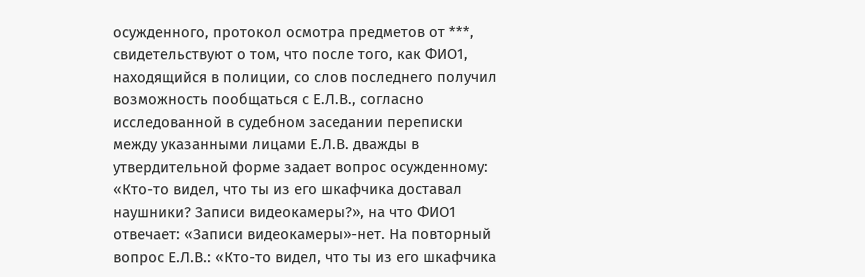осужденного, протокол осмотра предметов от ***, свидетельствуют о том, что после того, как ФИО1, находящийся в полиции, со слов последнего получил возможность пообщаться с Е.Л.В., согласно исследованной в судебном заседании переписки между указанными лицами Е.Л.В. дважды в утвердительной форме задает вопрос осужденному: «Кто-то видел, что ты из его шкафчика доставал наушники? Записи видеокамеры?», на что ФИО1 отвечает: «Записи видеокамеры»-нет. На повторный вопрос Е.Л.В.: «Кто-то видел, что ты из его шкафчика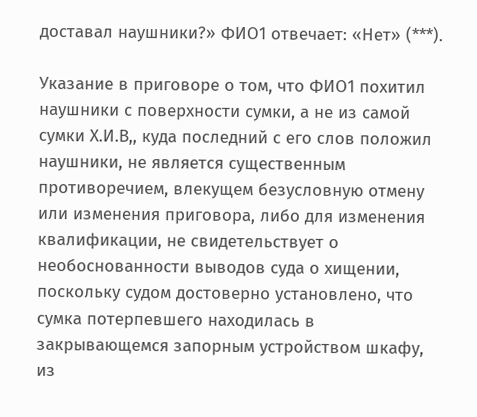доставал наушники?» ФИО1 отвечает: «Нет» (***).

Указание в приговоре о том, что ФИО1 похитил наушники с поверхности сумки, а не из самой сумки Х.И.В,, куда последний с его слов положил наушники, не является существенным противоречием, влекущем безусловную отмену или изменения приговора, либо для изменения квалификации, не свидетельствует о необоснованности выводов суда о хищении, поскольку судом достоверно установлено, что сумка потерпевшего находилась в закрывающемся запорным устройством шкафу, из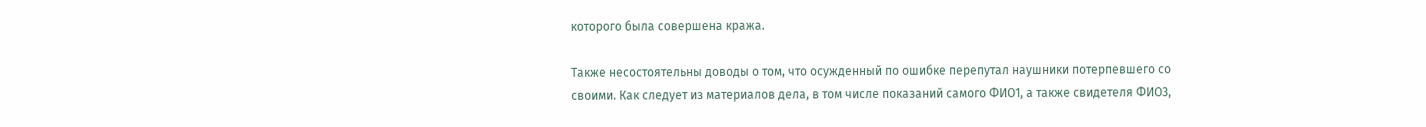которого была совершена кража.

Также несостоятельны доводы о том, что осужденный по ошибке перепутал наушники потерпевшего со своими. Как следует из материалов дела, в том числе показаний самого ФИО1, а также свидетеля ФИО3,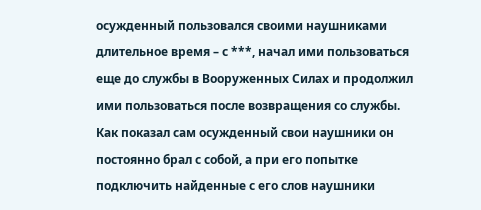осужденный пользовался своими наушниками длительное время – с ***, начал ими пользоваться еще до службы в Вооруженных Силах и продолжил ими пользоваться после возвращения со службы. Как показал сам осужденный свои наушники он постоянно брал с собой, а при его попытке подключить найденные с его слов наушники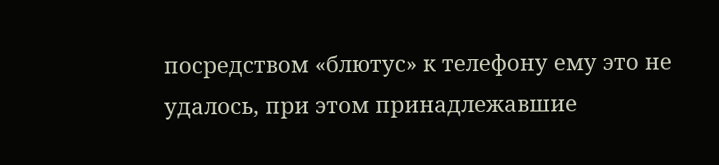посредством «блютус» к телефону ему это не удалось, при этом принадлежавшие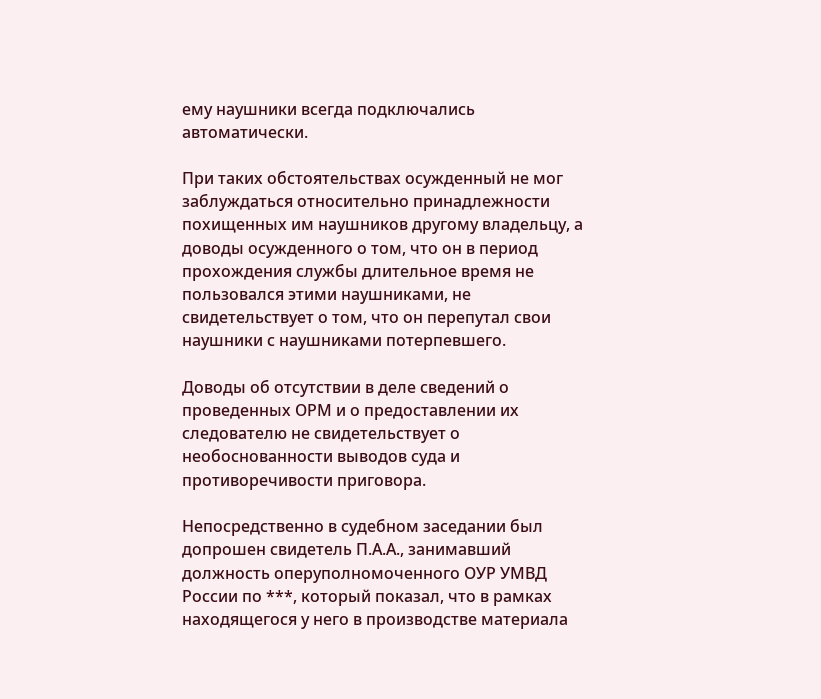ему наушники всегда подключались автоматически.

При таких обстоятельствах осужденный не мог заблуждаться относительно принадлежности похищенных им наушников другому владельцу, а доводы осужденного о том, что он в период прохождения службы длительное время не пользовался этими наушниками, не свидетельствует о том, что он перепутал свои наушники с наушниками потерпевшего.

Доводы об отсутствии в деле сведений о проведенных ОРМ и о предоставлении их следователю не свидетельствует о необоснованности выводов суда и противоречивости приговора.

Непосредственно в судебном заседании был допрошен свидетель П.А.А., занимавший должность оперуполномоченного ОУР УМВД России по ***, который показал, что в рамках находящегося у него в производстве материала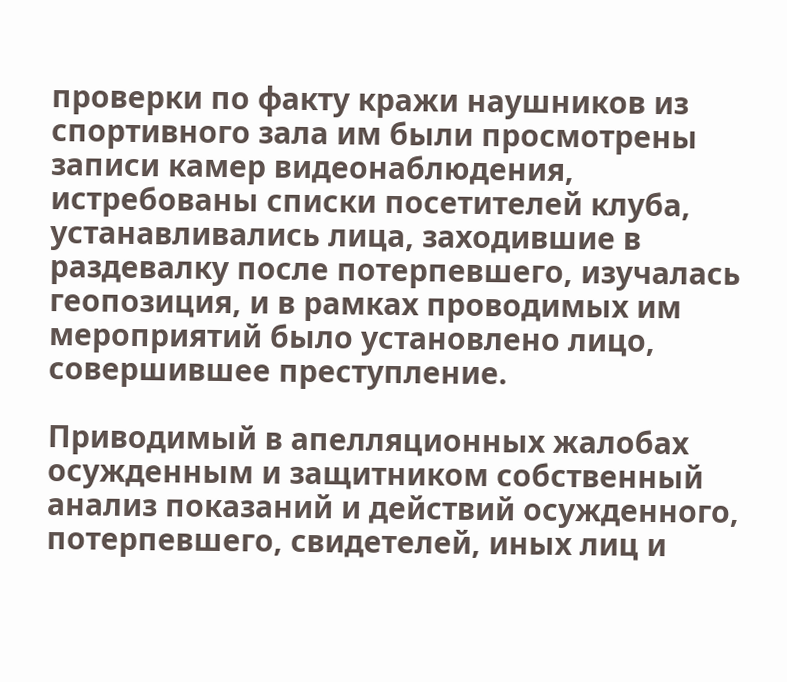проверки по факту кражи наушников из спортивного зала им были просмотрены записи камер видеонаблюдения, истребованы списки посетителей клуба, устанавливались лица, заходившие в раздевалку после потерпевшего, изучалась геопозиция, и в рамках проводимых им мероприятий было установлено лицо, совершившее преступление.

Приводимый в апелляционных жалобах осужденным и защитником собственный анализ показаний и действий осужденного, потерпевшего, свидетелей, иных лиц и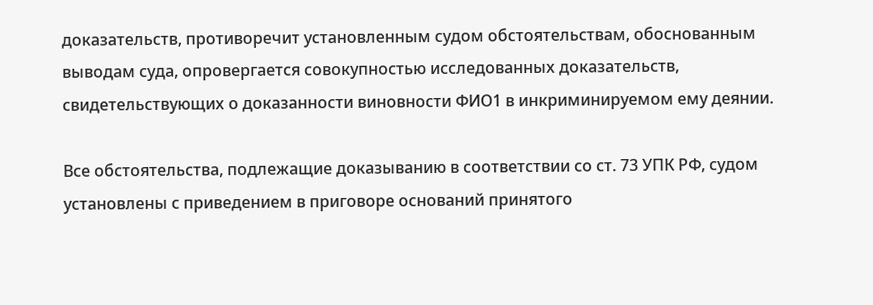доказательств, противоречит установленным судом обстоятельствам, обоснованным выводам суда, опровергается совокупностью исследованных доказательств, свидетельствующих о доказанности виновности ФИО1 в инкриминируемом ему деянии.

Все обстоятельства, подлежащие доказыванию в соответствии со ст. 73 УПК РФ, судом установлены с приведением в приговоре оснований принятого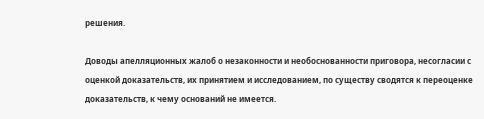решения.

Доводы апелляционных жалоб о незаконности и необоснованности приговора, несогласии с оценкой доказательств, их принятием и исследованием, по существу сводятся к переоценке доказательств, к чему оснований не имеется.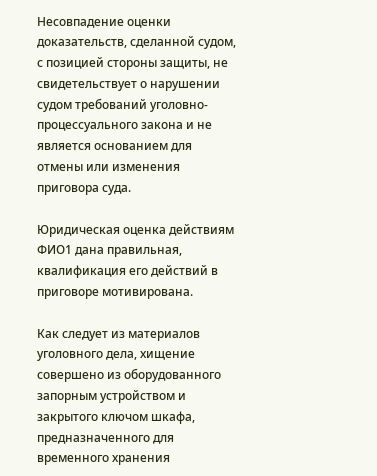Несовпадение оценки доказательств, сделанной судом, с позицией стороны защиты, не свидетельствует о нарушении судом требований уголовно-процессуального закона и не является основанием для отмены или изменения приговора суда.

Юридическая оценка действиям ФИО1 дана правильная, квалификация его действий в приговоре мотивирована.

Как следует из материалов уголовного дела, хищение совершено из оборудованного запорным устройством и закрытого ключом шкафа, предназначенного для временного хранения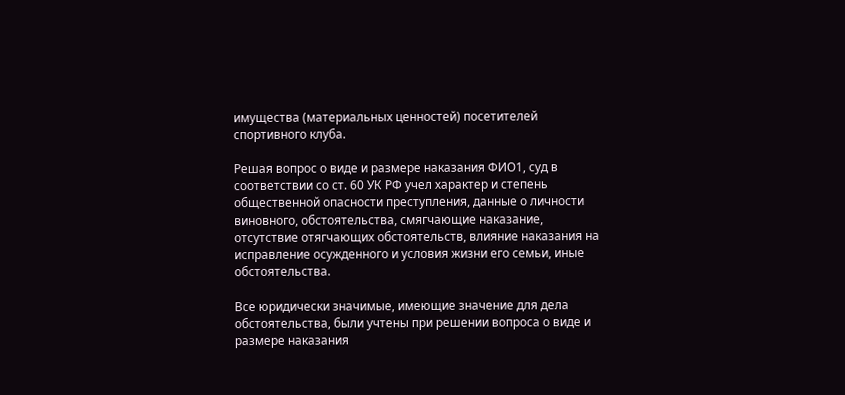имущества (материальных ценностей) посетителей спортивного клуба.

Решая вопрос о виде и размере наказания ФИО1, суд в соответствии со ст. 60 УК РФ учел характер и степень общественной опасности преступления, данные о личности виновного, обстоятельства, смягчающие наказание, отсутствие отягчающих обстоятельств, влияние наказания на исправление осужденного и условия жизни его семьи, иные обстоятельства.

Все юридически значимые, имеющие значение для дела обстоятельства, были учтены при решении вопроса о виде и размере наказания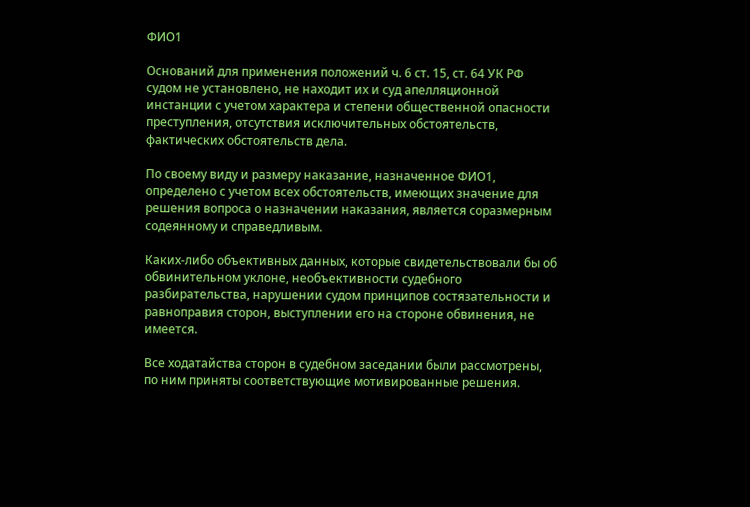ФИО1

Оснований для применения положений ч. 6 ст. 15, ст. 64 УК РФ судом не установлено, не находит их и суд апелляционной инстанции с учетом характера и степени общественной опасности преступления, отсутствия исключительных обстоятельств, фактических обстоятельств дела.

По своему виду и размеру наказание, назначенное ФИО1, определено с учетом всех обстоятельств, имеющих значение для решения вопроса о назначении наказания, является соразмерным содеянному и справедливым.

Каких-либо объективных данных, которые свидетельствовали бы об обвинительном уклоне, необъективности судебного разбирательства, нарушении судом принципов состязательности и равноправия сторон, выступлении его на стороне обвинения, не имеется.

Все ходатайства сторон в судебном заседании были рассмотрены, по ним приняты соответствующие мотивированные решения.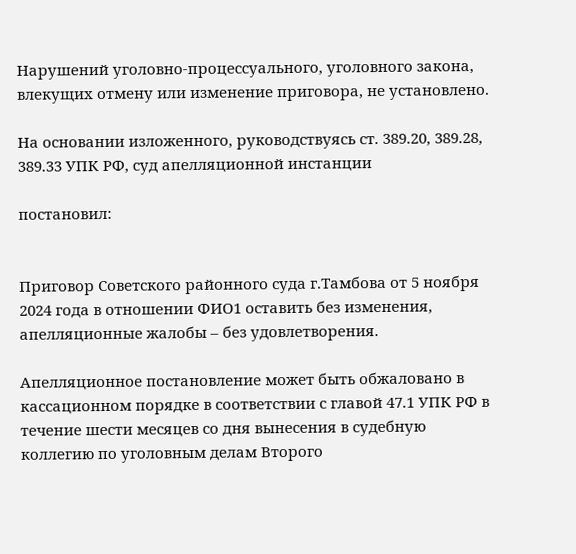Нарушений уголовно-процессуального, уголовного закона, влекущих отмену или изменение приговора, не установлено.

На основании изложенного, руководствуясь ст. 389.20, 389.28, 389.33 УПК РФ, суд апелляционной инстанции

постановил:


Приговор Советского районного суда г.Тамбова от 5 ноября 2024 года в отношении ФИО1 оставить без изменения, апелляционные жалобы – без удовлетворения.

Апелляционное постановление может быть обжаловано в кассационном порядке в соответствии с главой 47.1 УПК РФ в течение шести месяцев со дня вынесения в судебную коллегию по уголовным делам Второго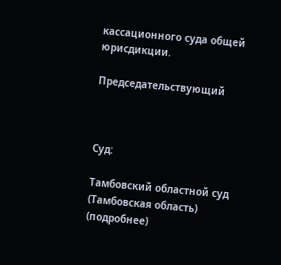кассационного суда общей юрисдикции.

Председательствующий



Суд:

Тамбовский областной суд (Тамбовская область) (подробнее)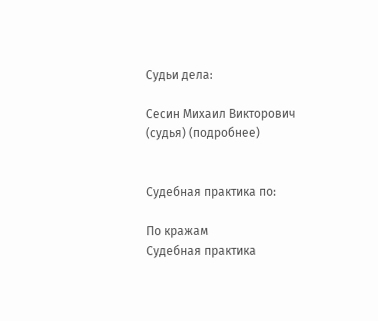Судьи дела:

Сесин Михаил Викторович (судья) (подробнее)


Судебная практика по:

По кражам
Судебная практика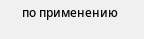по применению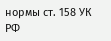нормы ст. 158 УК РФ